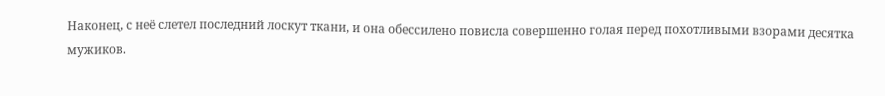Наконец, с неё слетел последний лоскут ткани, и она обессилено повисла совершенно голая перед похотливыми взорами десятка мужиков.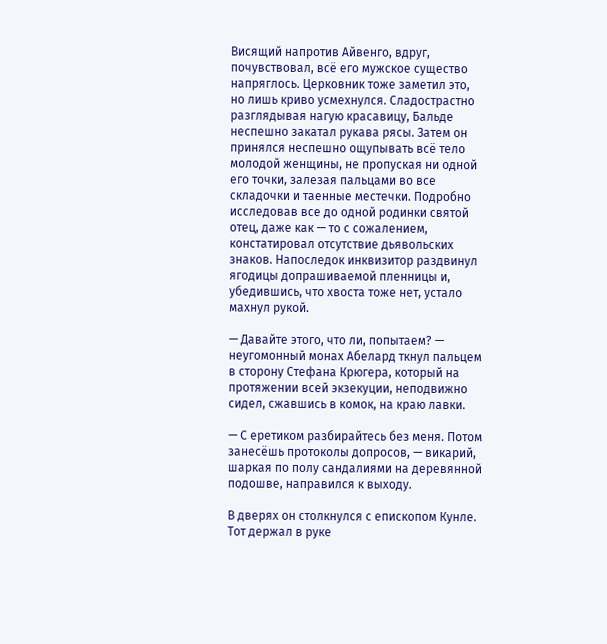Висящий напротив Айвенго, вдруг, почувствовал, всё его мужское существо напряглось. Церковник тоже заметил это, но лишь криво усмехнулся. Сладострастно разглядывая нагую красавицу, Бальде неспешно закатал рукава рясы. Затем он принялся неспешно ощупывать всё тело молодой женщины, не пропуская ни одной его точки, залезая пальцами во все складочки и таенные местечки. Подробно исследовав все до одной родинки святой отец, даже как — то с сожалением, констатировал отсутствие дьявольских знаков. Напоследок инквизитор раздвинул ягодицы допрашиваемой пленницы и, убедившись, что хвоста тоже нет, устало махнул рукой.

— Давайте этого, что ли, попытаем? — неугомонный монах Абелард ткнул пальцем в сторону Стефана Крюгера, который на протяжении всей экзекуции, неподвижно сидел, сжавшись в комок, на краю лавки.

— С еретиком разбирайтесь без меня. Потом занесёшь протоколы допросов, — викарий, шаркая по полу сандалиями на деревянной подошве, направился к выходу.

В дверях он столкнулся с епископом Кунле. Тот держал в руке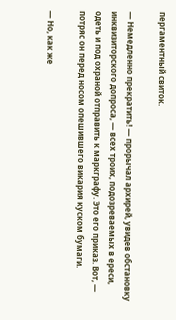пергаментный свиток.

— Немедленно прекратить! — прорычал архирей, увидев обстановку инквизиторского допроса, — всех троих, подозреваемых в ереси, одеть и под охраной отправить к маркграфу. Это его приказ. Вот, — потряс он перед носом опешившего викария куском бумаги.

— Но, как же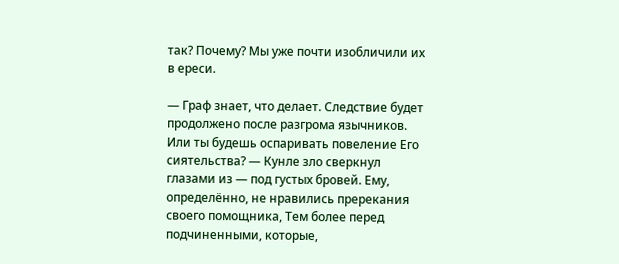так? Почему? Мы уже почти изобличили их в ереси.

— Граф знает, что делает. Следствие будет продолжено после разгрома язычников. Или ты будешь оспаривать повеление Его сиятельства? — Кунле зло сверкнул глазами из — под густых бровей. Ему, определённо, не нравились пререкания своего помощника, Тем более перед подчиненными, которые,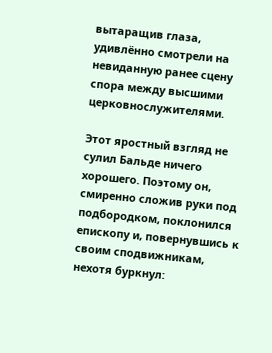вытаращив глаза, удивлённо смотрели на невиданную ранее сцену спора между высшими церковнослужителями.

Этот яростный взгляд не сулил Бальде ничего хорошего. Поэтому он, смиренно сложив руки под подбородком, поклонился епископу и, повернувшись к своим сподвижникам, нехотя буркнул: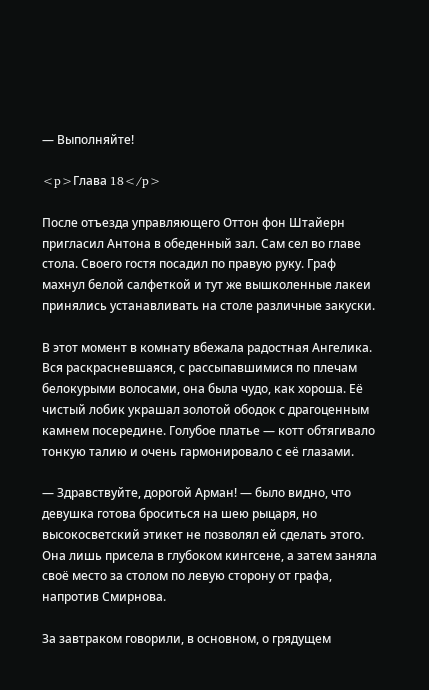— Выполняйте!

<p>Глава 18</p>

После отъезда управляющего Оттон фон Штайерн пригласил Антона в обеденный зал. Сам сел во главе стола. Своего гостя посадил по правую руку. Граф махнул белой салфеткой и тут же вышколенные лакеи принялись устанавливать на столе различные закуски.

В этот момент в комнату вбежала радостная Ангелика. Вся раскрасневшаяся, с рассыпавшимися по плечам белокурыми волосами, она была чудо, как хороша. Её чистый лобик украшал золотой ободок с драгоценным камнем посередине. Голубое платье — котт обтягивало тонкую талию и очень гармонировало с её глазами.

— Здравствуйте, дорогой Арман! — было видно, что девушка готова броситься на шею рыцаря, но высокосветский этикет не позволял ей сделать этого. Она лишь присела в глубоком кингсене, а затем заняла своё место за столом по левую сторону от графа, напротив Смирнова.

За завтраком говорили, в основном, о грядущем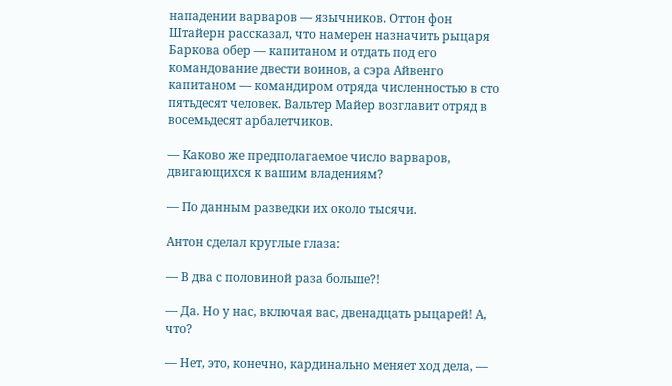нападении варваров — язычников. Оттон фон Штайерн рассказал, что намерен назначить рыцаря Баркова обер — капитаном и отдать под его командование двести воинов, а сэра Айвенго капитаном — командиром отряда численностью в сто пятьдесят человек. Вальтер Майер возглавит отряд в восемьдесят арбалетчиков.

— Каково же предполагаемое число варваров, двигающихся к вашим владениям?

— По данным разведки их около тысячи.

Антон сделал круглые глаза:

— В два с половиной раза больше?!

— Да. Но у нас, включая вас, двенадцать рыцарей! А, что?

— Нет, это, конечно, кардинально меняет ход дела, —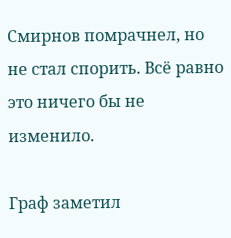Смирнов помрачнел, но не стал спорить. Всё равно это ничего бы не изменило.

Граф заметил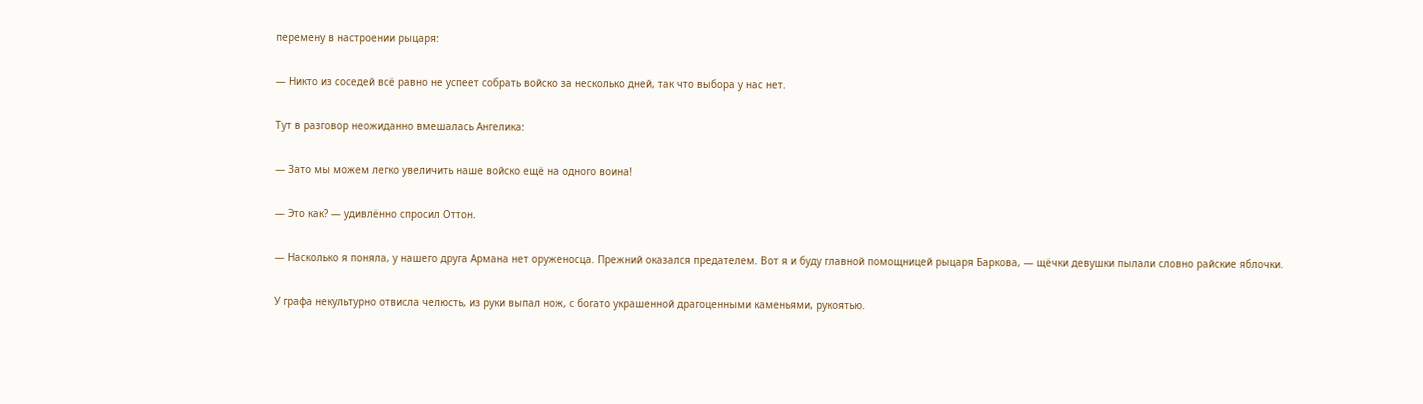перемену в настроении рыцаря:

— Никто из соседей всё равно не успеет собрать войско за несколько дней, так что выбора у нас нет.

Тут в разговор неожиданно вмешалась Ангелика:

— Зато мы можем легко увеличить наше войско ещё на одного воина!

— Это как? — удивлённо спросил Оттон.

— Насколько я поняла, у нашего друга Армана нет оруженосца. Прежний оказался предателем. Вот я и буду главной помощницей рыцаря Баркова, — щёчки девушки пылали словно райские яблочки.

У графа некультурно отвисла челюсть, из руки выпал нож, с богато украшенной драгоценными каменьями, рукоятью.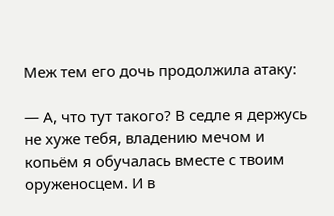Меж тем его дочь продолжила атаку:

— А, что тут такого? В седле я держусь не хуже тебя, владению мечом и копьём я обучалась вместе с твоим оруженосцем. И в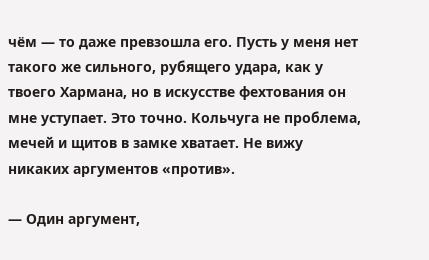чём — то даже превзошла его. Пусть у меня нет такого же сильного, рубящего удара, как у твоего Хармана, но в искусстве фехтования он мне уступает. Это точно. Кольчуга не проблема, мечей и щитов в замке хватает. Не вижу никаких аргументов «против».

— Один аргумент,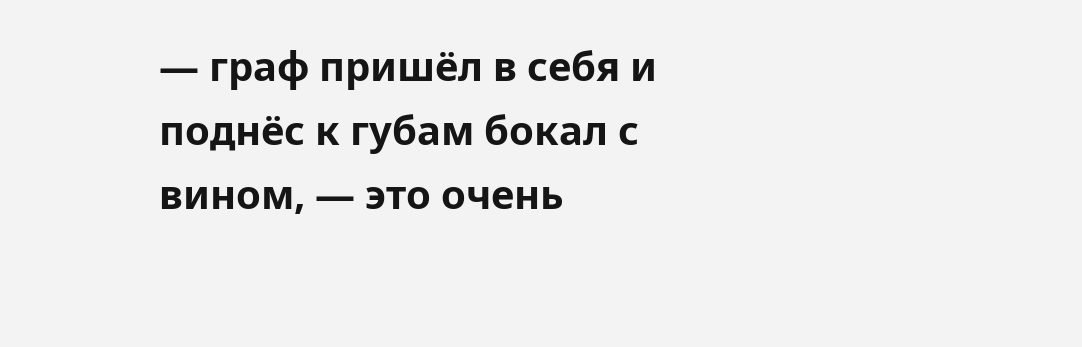— граф пришёл в себя и поднёс к губам бокал с вином, — это очень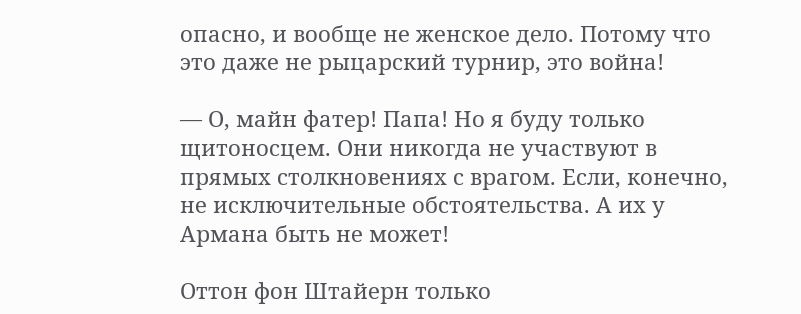опасно, и вообще не женское дело. Потому что это даже не рыцарский турнир, это война!

— О, майн фатер! Папа! Но я буду только щитоносцем. Они никогда не участвуют в прямых столкновениях с врагом. Если, конечно, не исключительные обстоятельства. А их у Армана быть не может!

Оттон фон Штайерн только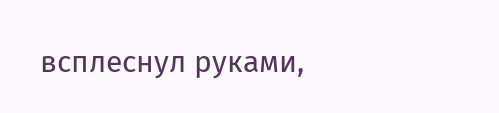всплеснул руками,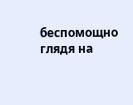беспомощно глядя на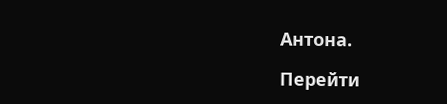Антона.

Перейти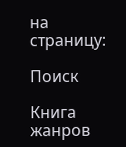на страницу:

Поиск

Книга жанров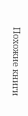Похожие книги